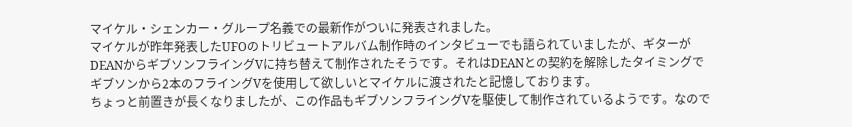マイケル・シェンカー・グループ名義での最新作がついに発表されました。
マイケルが昨年発表したUFOのトリビュートアルバム制作時のインタビューでも語られていましたが、ギターがDEANからギブソンフライングVに持ち替えて制作されたそうです。それはDEANとの契約を解除したタイミングでギブソンから2本のフライングVを使用して欲しいとマイケルに渡されたと記憶しております。
ちょっと前置きが長くなりましたが、この作品もギブソンフライングVを駆使して制作されているようです。なので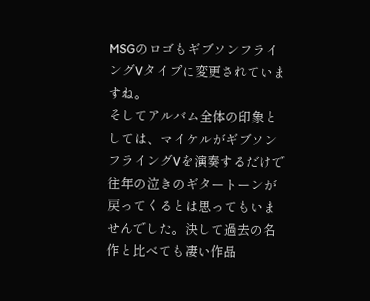MSGのロゴもギブソンフライングVタイプに変更されていますね。
そしてアルバム全体の印象としては、マイケルがギブソンフライングVを演奏するだけで往年の泣きのギタートーンが戻ってくるとは思ってもいませんでした。決して過去の名作と比べても凄い作品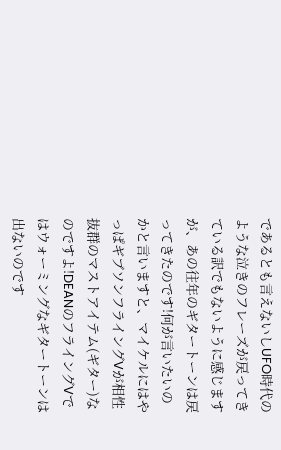であるとも言えないしUFO時代のような泣きのフレーズが戻ってきている訳でもないように感じますが、あの往年のギタートーンは戻ってきたのです!何が言いたいのかと言いますと、マイケルにはやっぱギブソンフライングVが相性抜群のマストアイテム(ギター)なのですよ!DEANのフライングVではウォーミングなギタートーンは出ないのです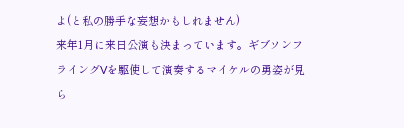よ(と私の勝手な妄想かもしれません)
来年1月に来日公演も決まっています。ギブソンフライングVを駆使して演奏するマイケルの勇姿が見ら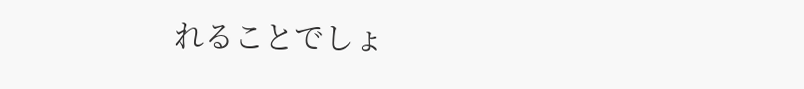れることでしょ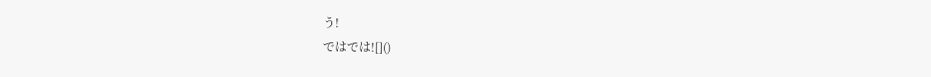う!
ではでは![]()